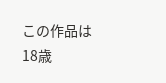この作品は18歳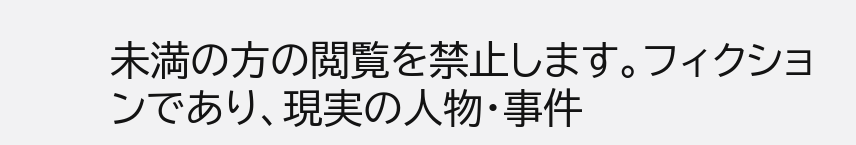未満の方の閲覧を禁止します。フィクションであり、現実の人物・事件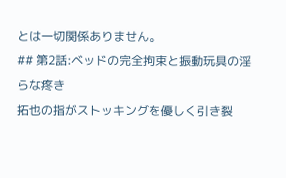とは一切関係ありません。
## 第2話:ベッドの完全拘束と振動玩具の淫らな疼き
拓也の指がストッキングを優しく引き裂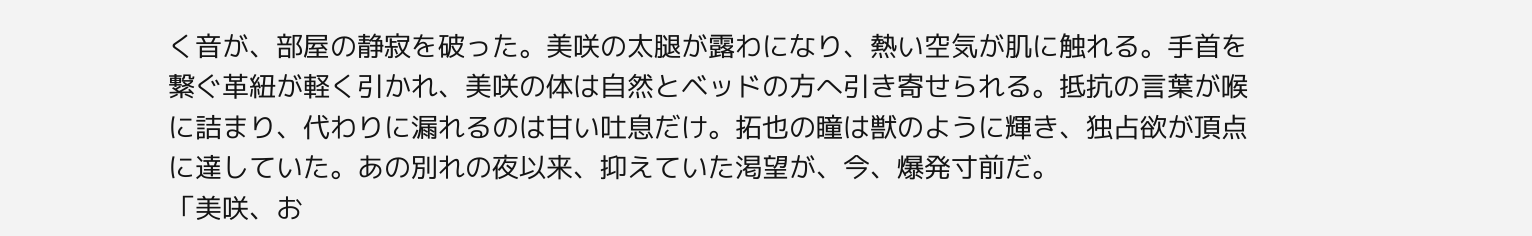く音が、部屋の静寂を破った。美咲の太腿が露わになり、熱い空気が肌に触れる。手首を繋ぐ革紐が軽く引かれ、美咲の体は自然とベッドの方へ引き寄せられる。抵抗の言葉が喉に詰まり、代わりに漏れるのは甘い吐息だけ。拓也の瞳は獣のように輝き、独占欲が頂点に達していた。あの別れの夜以来、抑えていた渇望が、今、爆発寸前だ。
「美咲、お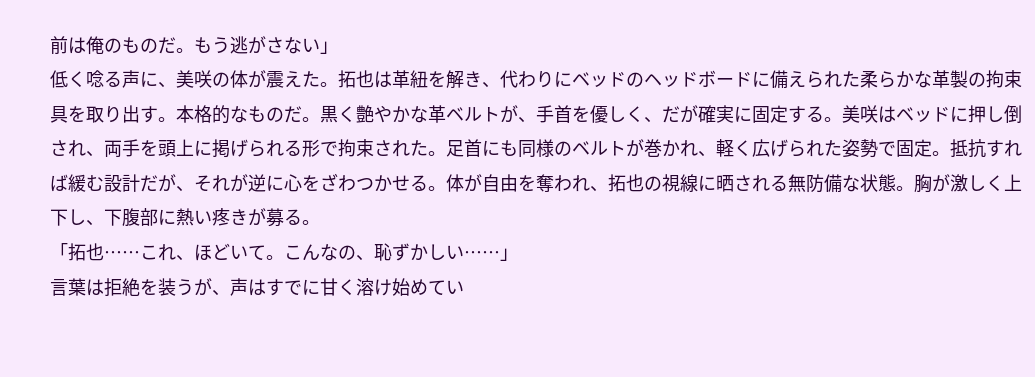前は俺のものだ。もう逃がさない」
低く唸る声に、美咲の体が震えた。拓也は革紐を解き、代わりにベッドのヘッドボードに備えられた柔らかな革製の拘束具を取り出す。本格的なものだ。黒く艶やかな革ベルトが、手首を優しく、だが確実に固定する。美咲はベッドに押し倒され、両手を頭上に掲げられる形で拘束された。足首にも同様のベルトが巻かれ、軽く広げられた姿勢で固定。抵抗すれば緩む設計だが、それが逆に心をざわつかせる。体が自由を奪われ、拓也の視線に晒される無防備な状態。胸が激しく上下し、下腹部に熱い疼きが募る。
「拓也……これ、ほどいて。こんなの、恥ずかしい……」
言葉は拒絶を装うが、声はすでに甘く溶け始めてい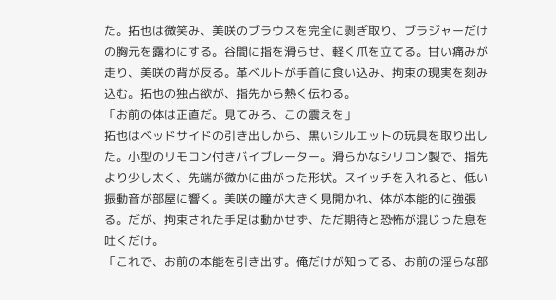た。拓也は微笑み、美咲のブラウスを完全に剥ぎ取り、ブラジャーだけの胸元を露わにする。谷間に指を滑らせ、軽く爪を立てる。甘い痛みが走り、美咲の背が反る。革ベルトが手首に食い込み、拘束の現実を刻み込む。拓也の独占欲が、指先から熱く伝わる。
「お前の体は正直だ。見てみろ、この震えを」
拓也はベッドサイドの引き出しから、黒いシルエットの玩具を取り出した。小型のリモコン付きバイブレーター。滑らかなシリコン製で、指先より少し太く、先端が微かに曲がった形状。スイッチを入れると、低い振動音が部屋に響く。美咲の瞳が大きく見開かれ、体が本能的に強張る。だが、拘束された手足は動かせず、ただ期待と恐怖が混じった息を吐くだけ。
「これで、お前の本能を引き出す。俺だけが知ってる、お前の淫らな部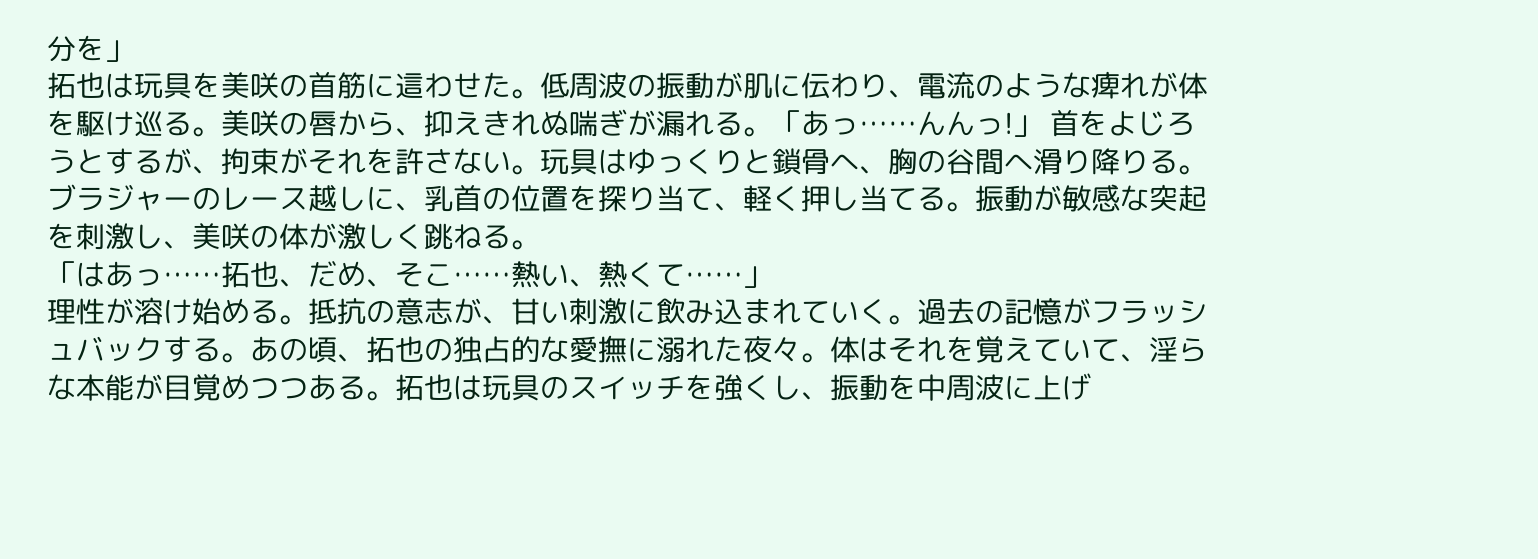分を」
拓也は玩具を美咲の首筋に這わせた。低周波の振動が肌に伝わり、電流のような痺れが体を駆け巡る。美咲の唇から、抑えきれぬ喘ぎが漏れる。「あっ……んんっ!」 首をよじろうとするが、拘束がそれを許さない。玩具はゆっくりと鎖骨へ、胸の谷間へ滑り降りる。ブラジャーのレース越しに、乳首の位置を探り当て、軽く押し当てる。振動が敏感な突起を刺激し、美咲の体が激しく跳ねる。
「はあっ……拓也、だめ、そこ……熱い、熱くて……」
理性が溶け始める。抵抗の意志が、甘い刺激に飲み込まれていく。過去の記憶がフラッシュバックする。あの頃、拓也の独占的な愛撫に溺れた夜々。体はそれを覚えていて、淫らな本能が目覚めつつある。拓也は玩具のスイッチを強くし、振動を中周波に上げ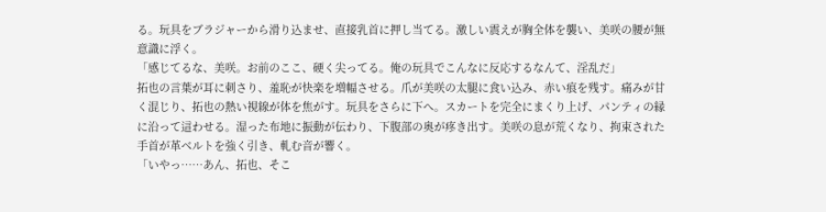る。玩具をブラジャーから滑り込ませ、直接乳首に押し当てる。激しい震えが胸全体を襲い、美咲の腰が無意識に浮く。
「感じてるな、美咲。お前のここ、硬く尖ってる。俺の玩具でこんなに反応するなんて、淫乱だ」
拓也の言葉が耳に刺さり、羞恥が快楽を増幅させる。爪が美咲の太腿に食い込み、赤い痕を残す。痛みが甘く混じり、拓也の熱い視線が体を焦がす。玩具をさらに下へ。スカートを完全にまくり上げ、パンティの縁に沿って這わせる。湿った布地に振動が伝わり、下腹部の奥が疼き出す。美咲の息が荒くなり、拘束された手首が革ベルトを強く引き、軋む音が響く。
「いやっ……あん、拓也、そこ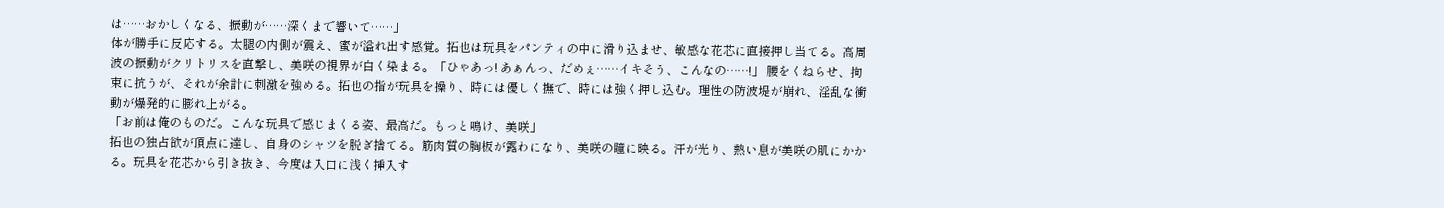は……おかしくなる、振動が……深くまで響いて……」
体が勝手に反応する。太腿の内側が震え、蜜が溢れ出す感覚。拓也は玩具をパンティの中に滑り込ませ、敏感な花芯に直接押し当てる。高周波の振動がクリトリスを直撃し、美咲の視界が白く染まる。「ひゃあっ! あぁんっ、だめぇ……イキそう、こんなの……!」 腰をくねらせ、拘束に抗うが、それが余計に刺激を強める。拓也の指が玩具を操り、時には優しく撫で、時には強く押し込む。理性の防波堤が崩れ、淫乱な衝動が爆発的に膨れ上がる。
「お前は俺のものだ。こんな玩具で感じまくる姿、最高だ。もっと鳴け、美咲」
拓也の独占欲が頂点に達し、自身のシャツを脱ぎ捨てる。筋肉質の胸板が露わになり、美咲の瞳に映る。汗が光り、熱い息が美咲の肌にかかる。玩具を花芯から引き抜き、今度は入口に浅く挿入す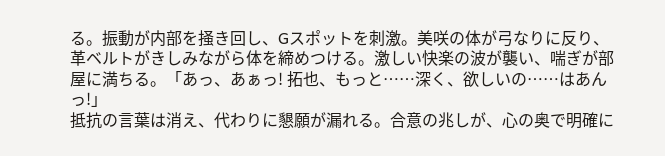る。振動が内部を掻き回し、Gスポットを刺激。美咲の体が弓なりに反り、革ベルトがきしみながら体を締めつける。激しい快楽の波が襲い、喘ぎが部屋に満ちる。「あっ、あぁっ! 拓也、もっと……深く、欲しいの……はあんっ!」
抵抗の言葉は消え、代わりに懇願が漏れる。合意の兆しが、心の奥で明確に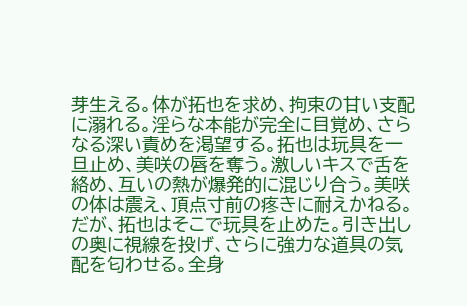芽生える。体が拓也を求め、拘束の甘い支配に溺れる。淫らな本能が完全に目覚め、さらなる深い責めを渇望する。拓也は玩具を一旦止め、美咲の唇を奪う。激しいキスで舌を絡め、互いの熱が爆発的に混じり合う。美咲の体は震え、頂点寸前の疼きに耐えかねる。
だが、拓也はそこで玩具を止めた。引き出しの奥に視線を投げ、さらに強力な道具の気配を匂わせる。全身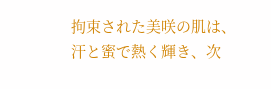拘束された美咲の肌は、汗と蜜で熱く輝き、次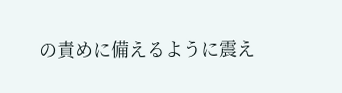の責めに備えるように震え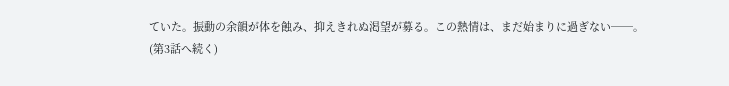ていた。振動の余韻が体を蝕み、抑えきれぬ渇望が募る。この熱情は、まだ始まりに過ぎない──。
(第3話へ続く)